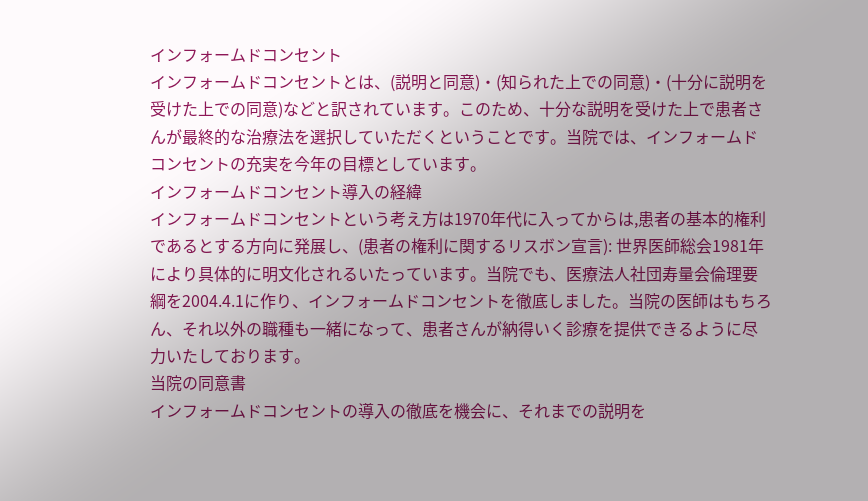インフォームドコンセント
インフォームドコンセントとは、(説明と同意)・(知られた上での同意)・(十分に説明を受けた上での同意)などと訳されています。このため、十分な説明を受けた上で患者さんが最終的な治療法を選択していただくということです。当院では、インフォームドコンセントの充実を今年の目標としています。
インフォームドコンセント導入の経緯
インフォームドコンセントという考え方は1970年代に入ってからは,患者の基本的権利であるとする方向に発展し、(患者の権利に関するリスボン宣言): 世界医師総会1981年により具体的に明文化されるいたっています。当院でも、医療法人社団寿量会倫理要綱を2004.4.1に作り、インフォームドコンセントを徹底しました。当院の医師はもちろん、それ以外の職種も一緒になって、患者さんが納得いく診療を提供できるように尽力いたしております。
当院の同意書
インフォームドコンセントの導入の徹底を機会に、それまでの説明を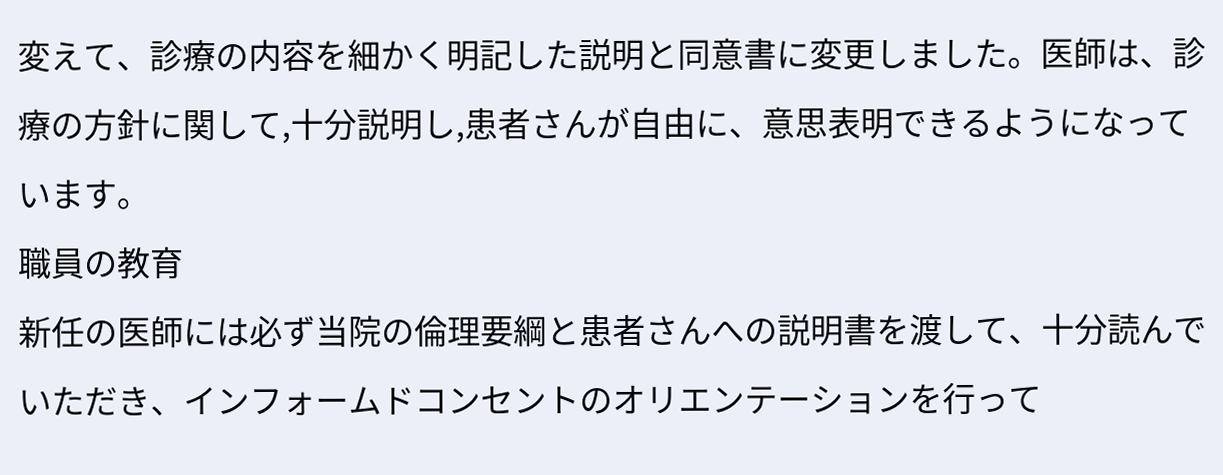変えて、診療の内容を細かく明記した説明と同意書に変更しました。医師は、診療の方針に関して,十分説明し,患者さんが自由に、意思表明できるようになっています。
職員の教育
新任の医師には必ず当院の倫理要綱と患者さんへの説明書を渡して、十分読んでいただき、インフォームドコンセントのオリエンテーションを行って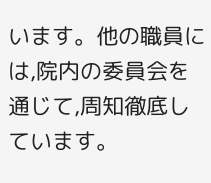います。他の職員には,院内の委員会を通じて,周知徹底しています。